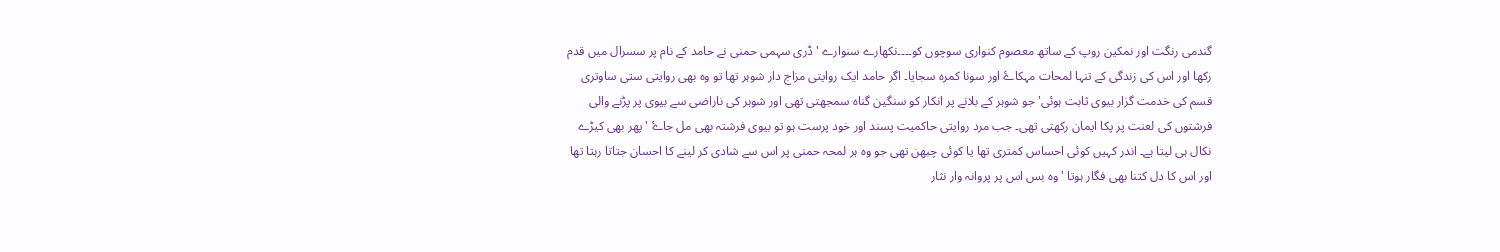گندمی رنگت اور نمکین روپ کے ساتھ معصوم کنواری سوچوں کو۔۔۔۔نکھارے سنوارے ' ڈری سہمی حمنی نے حامد کے نام پر سسرال میں قدم رکھا اور اس کی زندگی کے تنہا لمحات مہکاۓ اور سونا کمرہ سجایا۔ اگر حامد ایک روایتی مزاج دار شوہر تھا تو وہ بھی روایتی ستی ساوتری قسم کی خدمت گزار بیوی ثابت ہوئی' جو شوہر کے بلانے پر انکار کو سنگین گناہ سمجھتی تھی اور شوہر کی ناراضی سے بیوی پر پڑنے والی فرشتوں کی لعنت پر پکا ایمان رکھتی تھی۔ جب مرد روایتی حاکمیت پسند اور خود پرست ہو تو بیوی فرشتہ بھی مل جاۓ ' پھر بھی کیڑے نکال ہی لیتا ہے۔ اندر کہیں کوئی احساس کمتری تھا یا کوئی چبھن تھی جو وہ ہر لمحہ حمنی پر اس سے شادی کر لینے کا احسان جتاتا رہتا تھا اور اس کا دل کتنا بھی فگار ہوتا ' وہ بس اس پر پروانہ وار نثار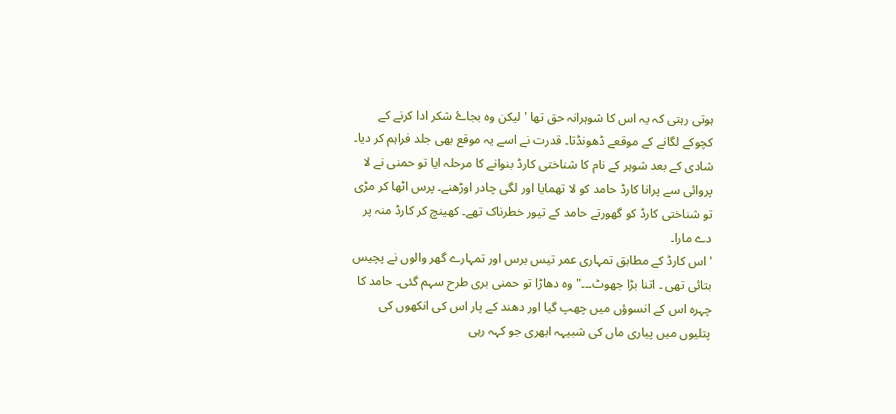ہوتی رہتی کہ یہ اس کا شوہرانہ حق تھا ' لیکن وہ بجاۓ شکر ادا کرنے کے کچوکے لگانے کے موقعے ڈھونڈتا۔ قدرت نے اسے یہ موقع بھی جلد فراہم کر دیا۔
شادی کے بعد شوہر کے نام کا شناختی کارڈ بنوانے کا مرحلہ ایا تو حمنی نے لا پروائی سے پرانا کارڈ حامد کو لا تھمایا اور لگی چادر اوڑھنے۔ پرس اٹھا کر مڑی تو شناختی کارڈ کو گھورتے حامد کے تیور خطرناک تھے۔ کھینچ کر کارڈ منہ پر دے مارا۔
' اس کارڈ کے مطابق تمہاری عمر تیس برس اور تمہارے گھر والوں نے پچیس بتائی تھی ۔ اتنا بڑا جھوٹ۔۔۔" وہ دھاڑا تو حمنی بری طرح سہم گئی۔ حامد کا چہرہ اس کے انسوؤں میں چھپ گیا اور دھند کے پار اس کی انکھوں کی پتلیوں میں پیاری ماں کی شبیہہ ابھری جو کہہ رہی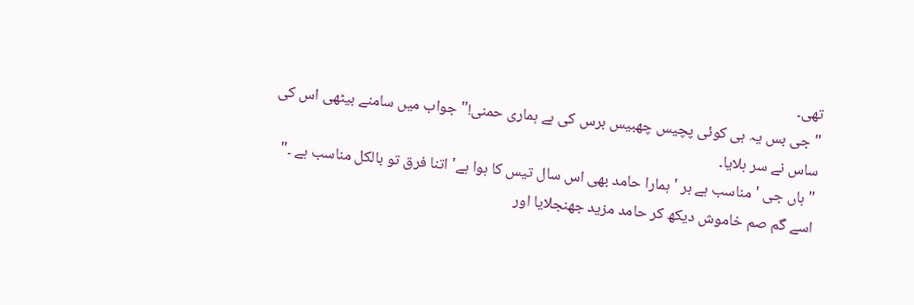تھی۔
" جی بس یہ ہی کوئی پچیس چھبیس برس کی ہے ہماری حمنی!" جواب میں سامنے بیٹھی اس کی ساس نے سر ہلایا۔
" ہاں جی ' مناسب ہے بر ' ہمارا حامد بھی اس سال تیس کا ہوا ہے' اتنا فرق تو بالکل مناسب ہے ۔" اسے گم صم خاموش دیکھ کر حامد مزید جھنجلایا اور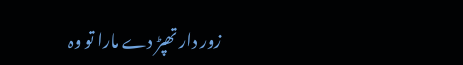زور دار تھپڑ دے مارا تو وہ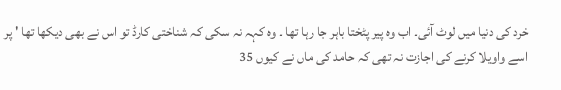خرد کی دنیا میں لوٹ آئی۔ اب وہ پیر پٹختا باہر جا رہا تھا ۔ وہ کہہ نہ سکی کہ شناختی کارڈ تو اس نے بھی دیکھا تھا ' پر اسے واویلا کرنے کی اجازت نہ تھی کہ حامد کی ماں نے کیوں 35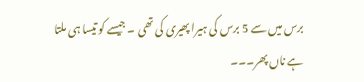برس میں سے 5 برس کی ہیرا پھیری کی تھی ۔ جیسے کو تیسا ہی ملتا ہے ناں پھر۔۔۔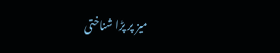میز پر پڑا شناختی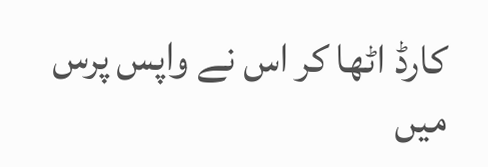کارڈ اٹھا کر اس نے واپس پرس میں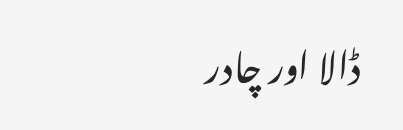ڈالا اور چادر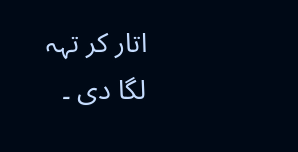اتار کر تہہ لگا دی ۔